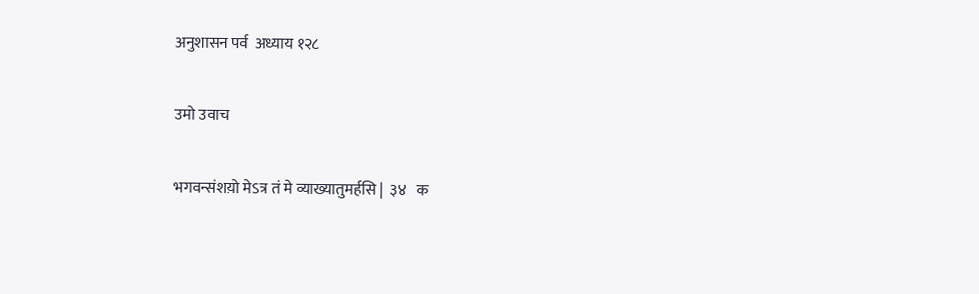अनुशासन पर्व  अध्याय १२८

उमो उवाच

भगवन्संशय़ो मेऽत्र तं मे व्याख्यातुमर्हसि |  ३४   क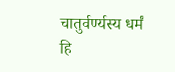चातुर्वर्ण्यस्य धर्मं हि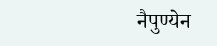नैपुण्येन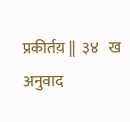प्रकीर्तय़ ||  ३४   ख
अनुवाद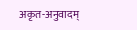अकृत-अनुवादम्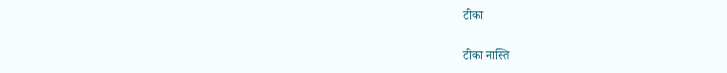टीका

टीका नास्ति